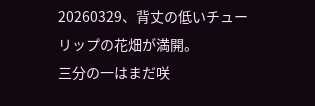20260329、背丈の低いチューリップの花畑が満開。
三分の一はまだ咲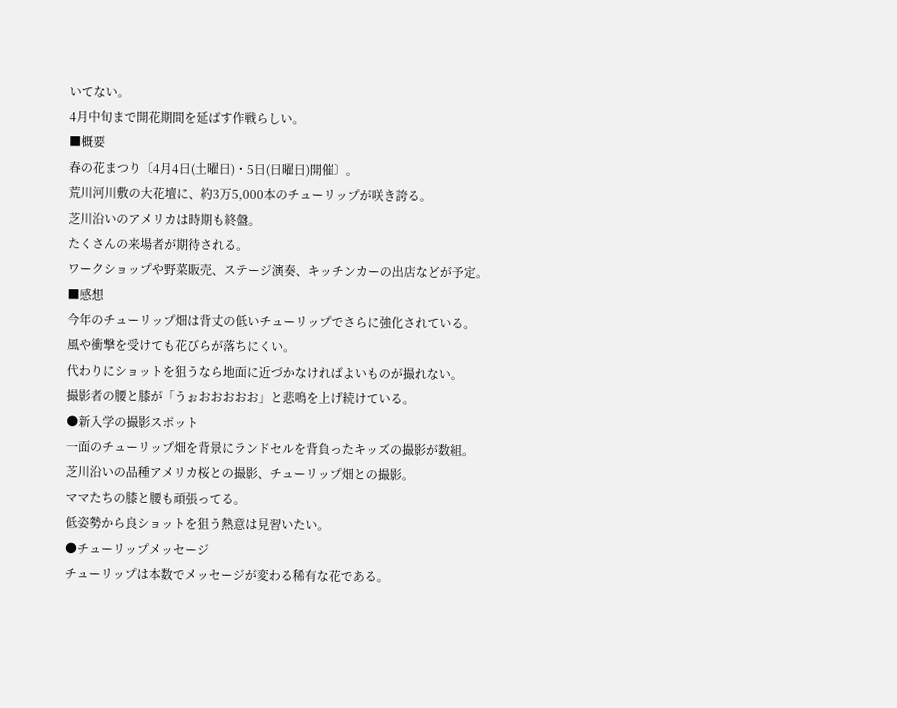いてない。
4月中旬まで開花期間を延ばす作戦らしい。
■概要
春の花まつり〔4月4日(土曜日)・5日(日曜日)開催〕。
荒川河川敷の大花壇に、約3万5,000本のチューリップが咲き誇る。
芝川沿いのアメリカは時期も終盤。
たくさんの来場者が期待される。
ワークショップや野菜販売、ステージ演奏、キッチンカーの出店などが予定。
■感想
今年のチューリップ畑は背丈の低いチューリップでさらに強化されている。
風や衝撃を受けても花びらが落ちにくい。
代わりにショットを狙うなら地面に近づかなければよいものが撮れない。
撮影者の腰と膝が「うぉおおおおお」と悲鳴を上げ続けている。
●新入学の撮影スポット
一面のチューリップ畑を背景にランドセルを背負ったキッズの撮影が数組。
芝川沿いの品種アメリカ桜との撮影、チューリップ畑との撮影。
ママたちの膝と腰も頑張ってる。
低姿勢から良ショットを狙う熱意は見習いたい。
●チューリップメッセージ
チューリップは本数でメッセージが変わる稀有な花である。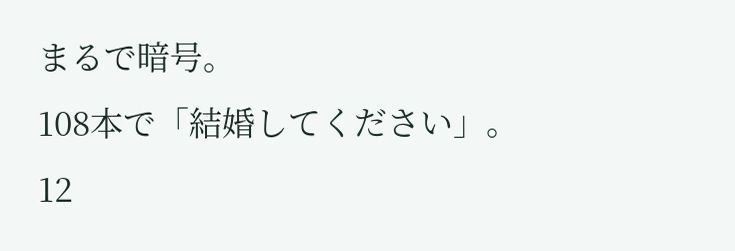まるで暗号。
108本で「結婚してください」。
12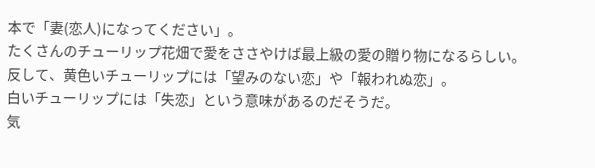本で「妻(恋人)になってください」。
たくさんのチューリップ花畑で愛をささやけば最上級の愛の贈り物になるらしい。
反して、黄色いチューリップには「望みのない恋」や「報われぬ恋」。
白いチューリップには「失恋」という意味があるのだそうだ。
気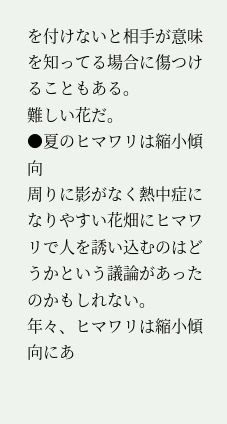を付けないと相手が意味を知ってる場合に傷つけることもある。
難しい花だ。
●夏のヒマワリは縮小傾向
周りに影がなく熱中症になりやすい花畑にヒマワリで人を誘い込むのはどうかという議論があったのかもしれない。
年々、ヒマワリは縮小傾向にあ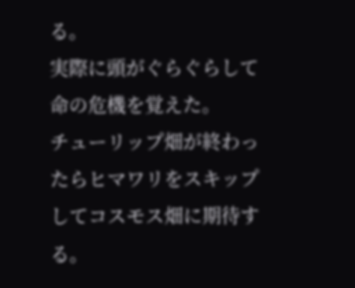る。
実際に頭がぐらぐらして命の危機を覚えた。
チューリップ畑が終わったらヒマワリをスキップしてコスモス畑に期待する。